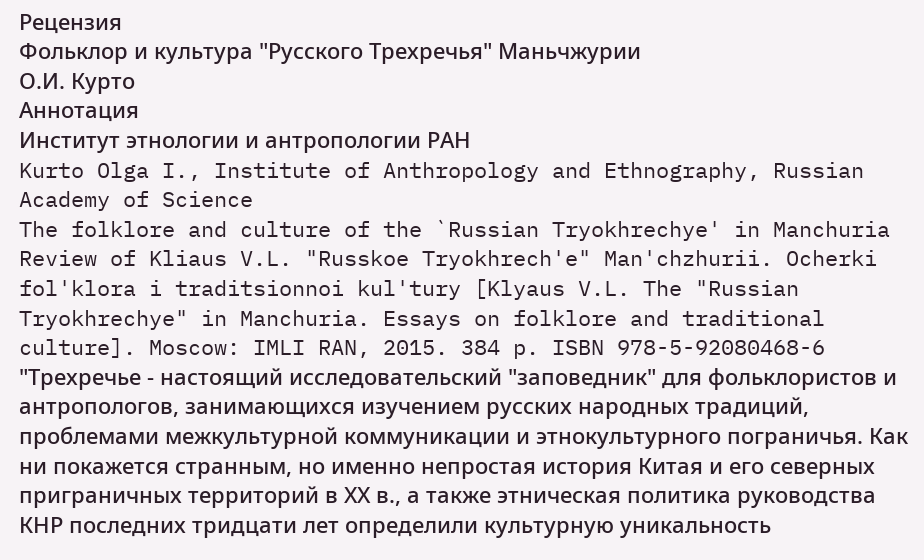Рецензия
Фольклор и культура "Русского Трехречья" Маньчжурии
О.И. Курто
Аннотация
Институт этнологии и антропологии РАН
Kurto Olga I., Institute of Anthropology and Ethnography, Russian Academy of Science
The folklore and culture of the `Russian Tryokhrechye' in Manchuria Review of Kliaus V.L. "Russkoe Tryokhrech'e" Man'chzhurii. Ocherki fol'klora i traditsionnoi kul'tury [Klyaus V.L. The "Russian Tryokhrechye" in Manchuria. Essays on folklore and traditional culture]. Moscow: IMLI RAN, 2015. 384 p. ISBN 978-5-92080468-6
"Трехречье - настоящий исследовательский "заповедник" для фольклористов и антропологов, занимающихся изучением русских народных традиций, проблемами межкультурной коммуникации и этнокультурного пограничья. Как ни покажется странным, но именно непростая история Китая и его северных приграничных территорий в ХХ в., а также этническая политика руководства КНР последних тридцати лет определили культурную уникальность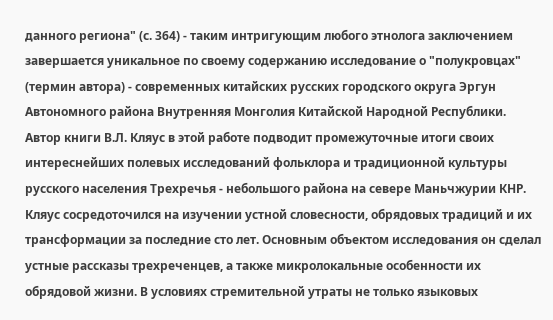данного региона" (с. 364) - таким интригующим любого этнолога заключением завершается уникальное по своему содержанию исследование о "полукровцах" (термин автора) - современных китайских русских городского округа Эргун Автономного района Внутренняя Монголия Китайской Народной Республики.
Автор книги В.Л. Кляус в этой работе подводит промежуточные итоги своих интереснейших полевых исследований фольклора и традиционной культуры русского населения Трехречья - небольшого района на севере Маньчжурии КНР. Кляус сосредоточился на изучении устной словесности, обрядовых традиций и их трансформации за последние сто лет. Основным объектом исследования он сделал устные рассказы трехреченцев, а также микролокальные особенности их обрядовой жизни. В условиях стремительной утраты не только языковых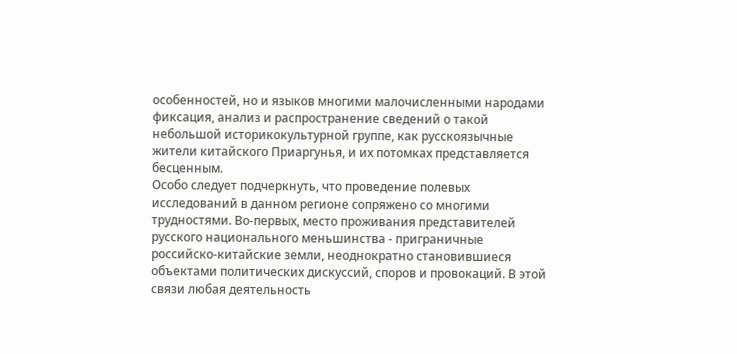особенностей, но и языков многими малочисленными народами фиксация, анализ и распространение сведений о такой небольшой историкокультурной группе, как русскоязычные жители китайского Приаргунья, и их потомках представляется бесценным.
Особо следует подчеркнуть, что проведение полевых исследований в данном регионе сопряжено со многими трудностями. Во-первых, место проживания представителей русского национального меньшинства - приграничные российско-китайские земли, неоднократно становившиеся объектами политических дискуссий, споров и провокаций. В этой связи любая деятельность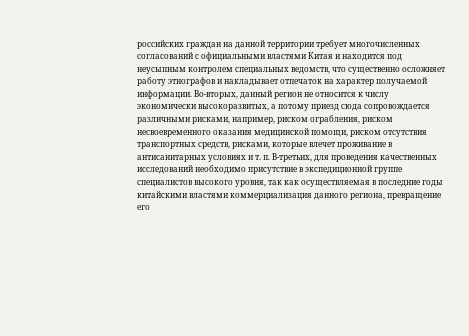российских граждан на данной территории требует многочисленных согласований с официальными властями Китая и находится под неусыпным контролем специальных ведомств, что существенно осложняет работу этнографов и накладывает отпечаток на характер получаемой информации. Во-вторых, данный регион не относится к числу экономически высокоразвитых, а потому приезд сюда сопровождается различными рисками, например, риском ограбления, риском несвоевременного оказания медицинской помощи, риском отсутствия транспортных средств, рисками, которые влечет проживание в антисанитарных условиях и т. п. В-третьих, для проведения качественных исследований необходимо присутствие в экспедиционной группе специалистов высокого уровня, так как осуществляемая в последние годы китайскими властями коммерциализация данного региона, превращение его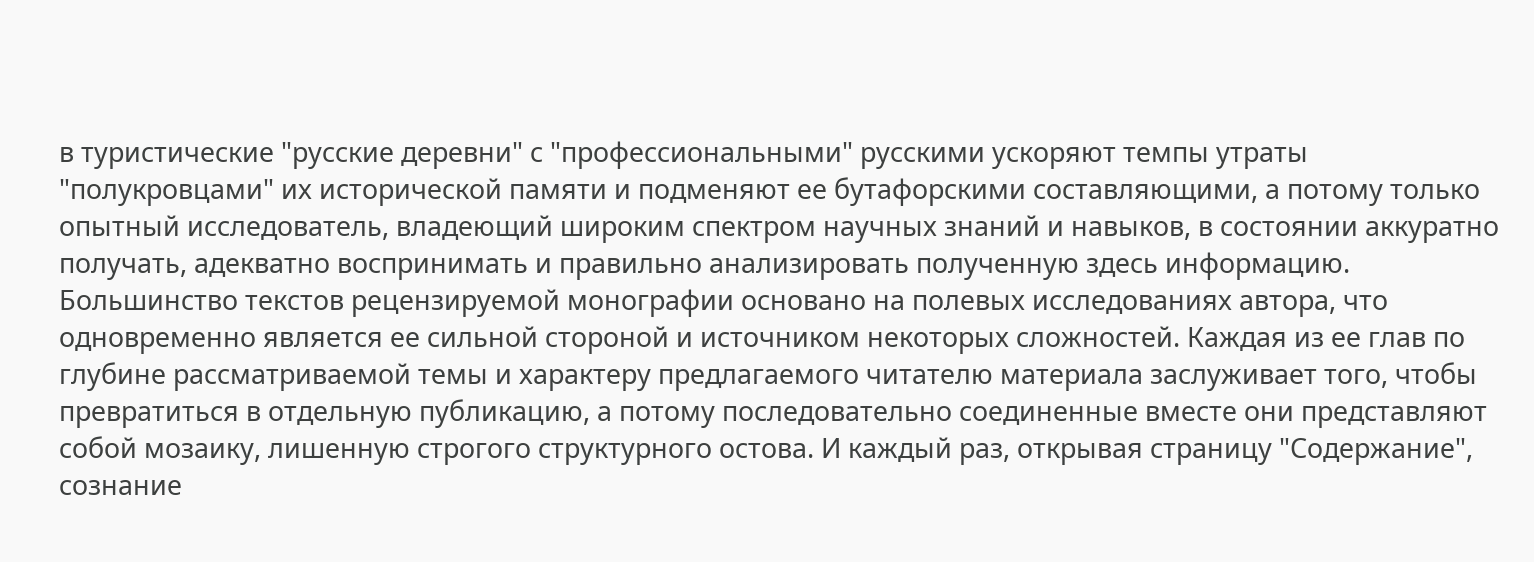в туристические "русские деревни" с "профессиональными" русскими ускоряют темпы утраты "полукровцами" их исторической памяти и подменяют ее бутафорскими составляющими, а потому только опытный исследователь, владеющий широким спектром научных знаний и навыков, в состоянии аккуратно получать, адекватно воспринимать и правильно анализировать полученную здесь информацию.
Большинство текстов рецензируемой монографии основано на полевых исследованиях автора, что одновременно является ее сильной стороной и источником некоторых сложностей. Каждая из ее глав по глубине рассматриваемой темы и характеру предлагаемого читателю материала заслуживает того, чтобы превратиться в отдельную публикацию, а потому последовательно соединенные вместе они представляют собой мозаику, лишенную строгого структурного остова. И каждый раз, открывая страницу "Содержание", сознание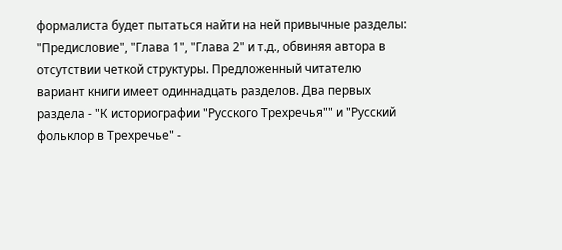формалиста будет пытаться найти на ней привычные разделы: "Предисловие", "Глава 1", "Глава 2" и т.д., обвиняя автора в отсутствии четкой структуры. Предложенный читателю вариант книги имеет одиннадцать разделов. Два первых раздела - "К историографии "Русского Трехречья"" и "Русский фольклор в Трехречье" -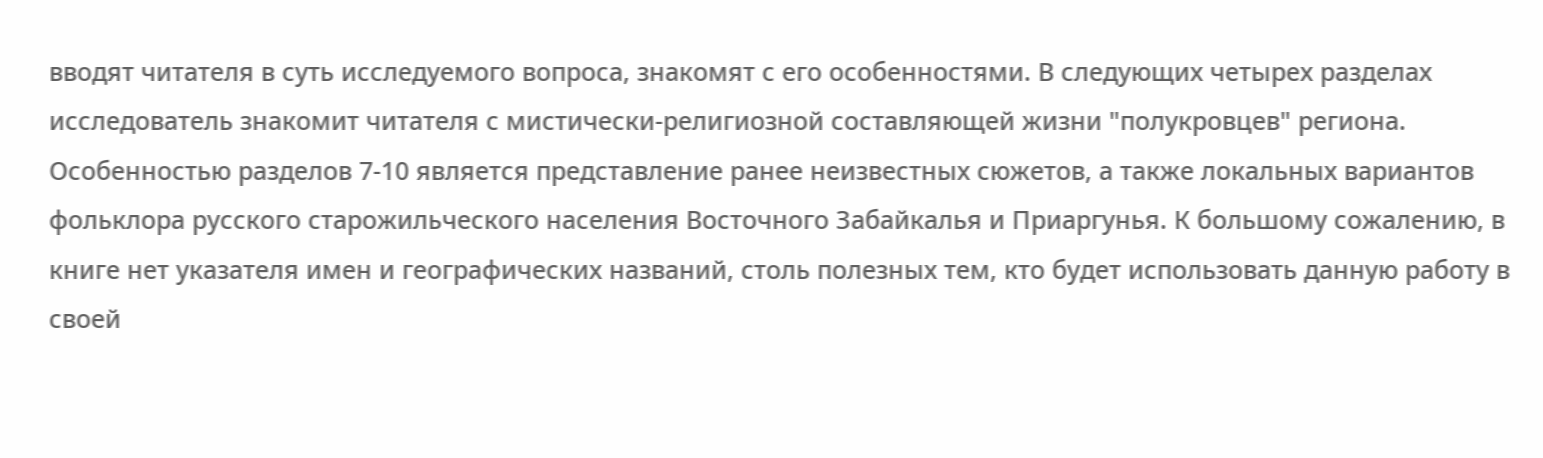вводят читателя в суть исследуемого вопроса, знакомят с его особенностями. В следующих четырех разделах исследователь знакомит читателя с мистически-религиозной составляющей жизни "полукровцев" региона. Особенностью разделов 7-10 является представление ранее неизвестных сюжетов, а также локальных вариантов фольклора русского старожильческого населения Восточного Забайкалья и Приаргунья. К большому сожалению, в книге нет указателя имен и географических названий, столь полезных тем, кто будет использовать данную работу в своей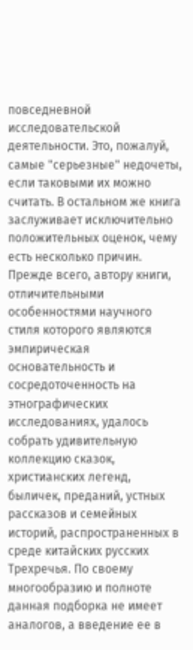повседневной исследовательской деятельности. Это, пожалуй, самые "серьезные" недочеты, если таковыми их можно считать. В остальном же книга заслуживает исключительно положительных оценок, чему есть несколько причин.
Прежде всего, автору книги, отличительными особенностями научного стиля которого являются эмпирическая основательность и сосредоточенность на этнографических исследованиях, удалось собрать удивительную коллекцию сказок, христианских легенд, быличек, преданий, устных рассказов и семейных историй, распространенных в среде китайских русских Трехречья. По своему многообразию и полноте данная подборка не имеет аналогов, а введение ее в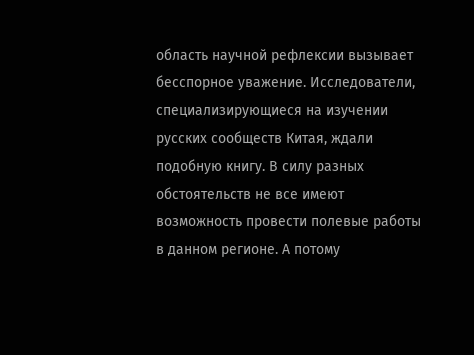область научной рефлексии вызывает бесспорное уважение. Исследователи, специализирующиеся на изучении русских сообществ Китая, ждали подобную книгу. В силу разных обстоятельств не все имеют возможность провести полевые работы в данном регионе. А потому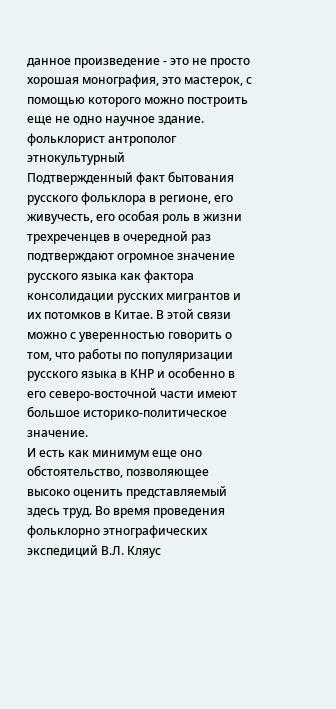данное произведение - это не просто хорошая монография, это мастерок, с помощью которого можно построить еще не одно научное здание. фольклорист антрополог этнокультурный
Подтвержденный факт бытования русского фольклора в регионе, его живучесть, его особая роль в жизни трехреченцев в очередной раз подтверждают огромное значение русского языка как фактора консолидации русских мигрантов и их потомков в Китае. В этой связи можно с уверенностью говорить о том, что работы по популяризации русского языка в КНР и особенно в его северо-восточной части имеют большое историко-политическое значение.
И есть как минимум еще оно обстоятельство, позволяющее высоко оценить представляемый здесь труд. Во время проведения фольклорно этнографических экспедиций В.Л. Кляус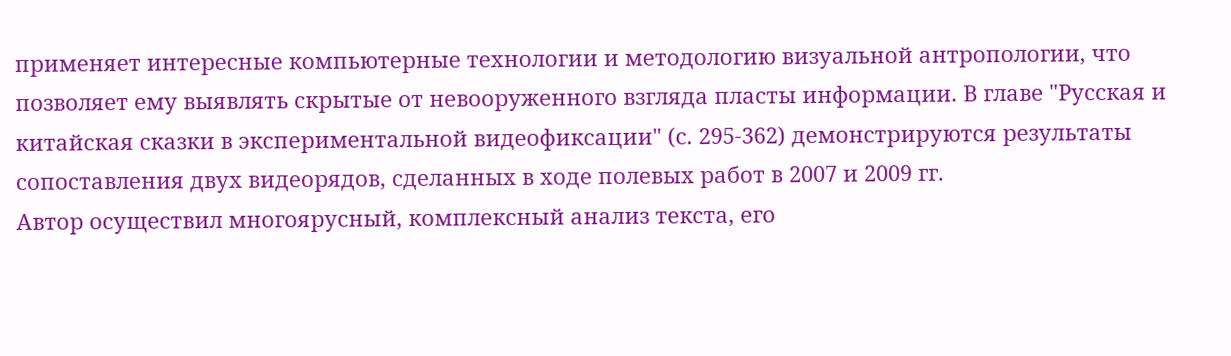применяет интересные компьютерные технологии и методологию визуальной антропологии, что позволяет ему выявлять скрытые от невооруженного взгляда пласты информации. В главе "Русская и китайская сказки в экспериментальной видеофиксации" (с. 295-362) демонстрируются результаты сопоставления двух видеорядов, сделанных в ходе полевых работ в 2007 и 2009 гг.
Автор осуществил многоярусный, комплексный анализ текста, его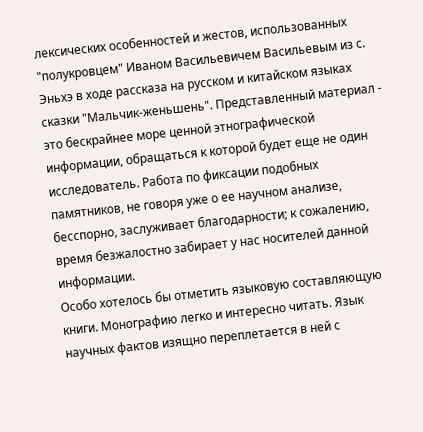лексических особенностей и жестов, использованных "полукровцем" Иваном Васильевичем Васильевым из с. Эньхэ в ходе рассказа на русском и китайском языках сказки "Мальчик-женьшень". Представленный материал - это бескрайнее море ценной этнографической информации, обращаться к которой будет еще не один исследователь. Работа по фиксации подобных памятников, не говоря уже о ее научном анализе, бесспорно, заслуживает благодарности; к сожалению, время безжалостно забирает у нас носителей данной информации.
Особо хотелось бы отметить языковую составляющую книги. Монографию легко и интересно читать. Язык научных фактов изящно переплетается в ней с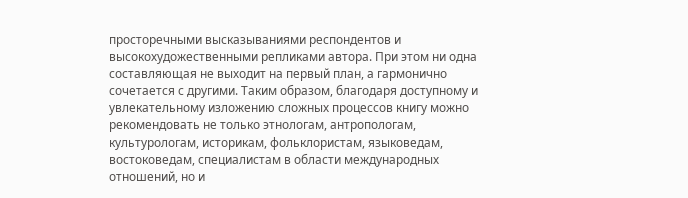просторечными высказываниями респондентов и высокохудожественными репликами автора. При этом ни одна составляющая не выходит на первый план, а гармонично сочетается с другими. Таким образом, благодаря доступному и увлекательному изложению сложных процессов книгу можно рекомендовать не только этнологам, антропологам, культурологам, историкам, фольклористам, языковедам, востоковедам, специалистам в области международных отношений, но и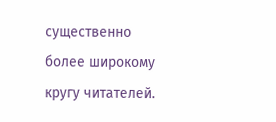существенно более широкому кругу читателей.